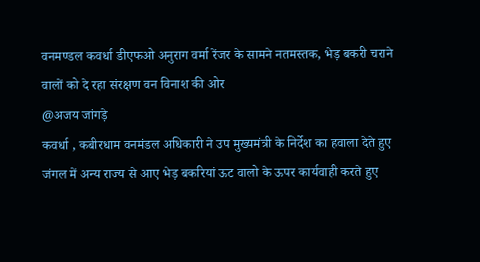वनमण्डल कवर्धा डीएफओ अनुराग वर्मा रेंजर के सामने नतमस्तक, भेड़ बकरी चराने वालों को दे रहा संरक्षण वन विनाश की ओर
@अजय जांगड़े
कवर्धा , कबीरधाम वनमंडल अधिकारी ने उप मुख्यमंत्री के निर्देश का हवाला देते हुए जंगल में अन्य राज्य से आए भेड़ बकरियां ऊट वालो के ऊपर कार्यवाही करते हुए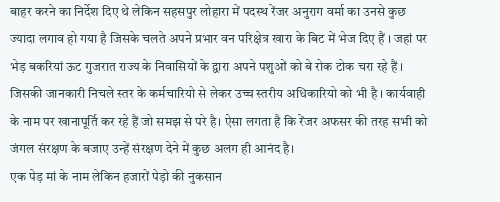बाहर करने का निर्देश दिए थे लेकिन सहसपुर लोहारा में पदस्थ रेंजर अनुराग वर्मा का उनसे कुछ ज्यादा लगाव हो गया है जिसके चलते अपने प्रभार वन परिक्षेत्र खारा के बिट में भेज दिए हैं । जहां पर भेड़ बकरियां ऊट गुजरात राज्य के निवासियों के द्वारा अपने पशुओं को बे रोक टोक चरा रहे हैं । जिसकी जानकारी निचले स्तर के कर्मचारियो से लेकर उच्च स्तरीय अधिकारियो को भी है । कार्यवाही के नाम पर खानापूर्ति कर रहे हैं जो समझ से परे है। ऐसा लगता है कि रेंजर अफसर की तरह सभी को जंगल संरक्षण के बजाए उन्हें संरक्षण देने में कुछ अलग ही आनंद है।
एक पेड़ मां के नाम लेकिन हजारों पेड़ो की नुकसान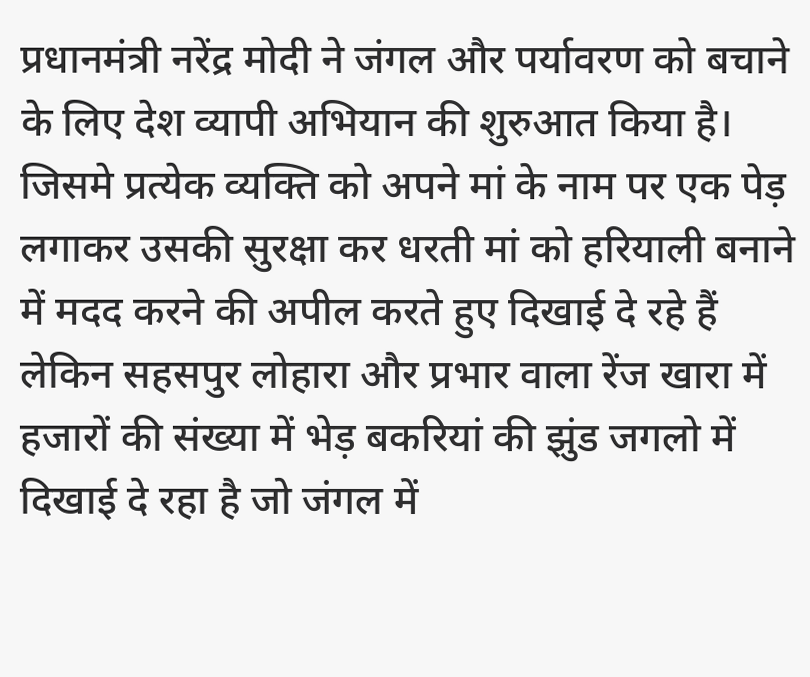प्रधानमंत्री नरेंद्र मोदी ने जंगल और पर्यावरण को बचाने के लिए देश व्यापी अभियान की शुरुआत किया है। जिसमे प्रत्येक व्यक्ति को अपने मां के नाम पर एक पेड़ लगाकर उसकी सुरक्षा कर धरती मां को हरियाली बनाने में मदद करने की अपील करते हुए दिखाई दे रहे हैं लेकिन सहसपुर लोहारा और प्रभार वाला रेंज खारा में हजारों की संख्या में भेड़ बकरियां की झुंड जगलो में दिखाई दे रहा है जो जंगल में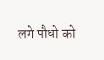लगे पौधो को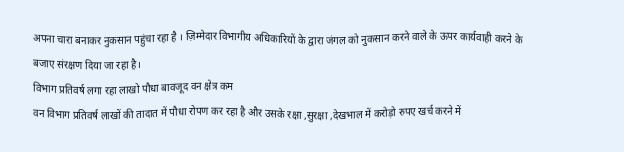अपना चारा बनाकर नुकसान पहुंचा रहा है । ज़िम्मेदार विभागीय अधिकारियों के द्वारा जंगल को नुकसान करने वाले के ऊपर कार्यवाही करने के बजाए संरक्षण दिया जा रहा है।
विभाग प्रतिवर्ष लगा रहा लाखो पौधा बावजूद वन क्षेत्र कम
वन विभाग प्रतिवर्ष लाखों की तादात में पौधा रोपण कर रहा है और उसके रक्षा ,सुरक्षा ,देखभाल में करोड़ो रुपए खर्च करने में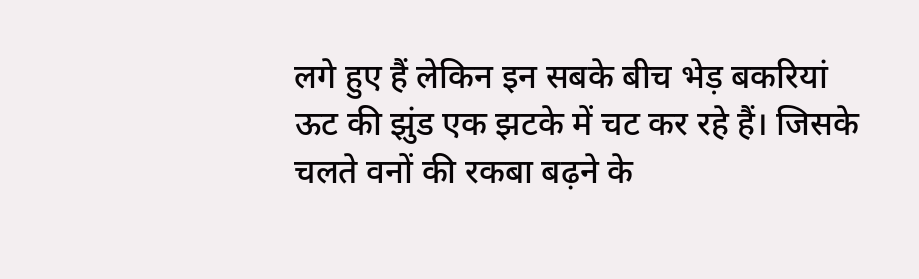लगे हुए हैं लेकिन इन सबके बीच भेड़ बकरियां ऊट की झुंड एक झटके में चट कर रहे हैं। जिसके चलते वनों की रकबा बढ़ने के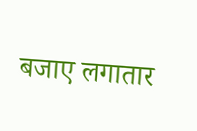बजाए लगातार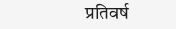प्रतिवर्ष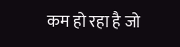कम हो रहा है जो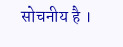सोचनीय है ।